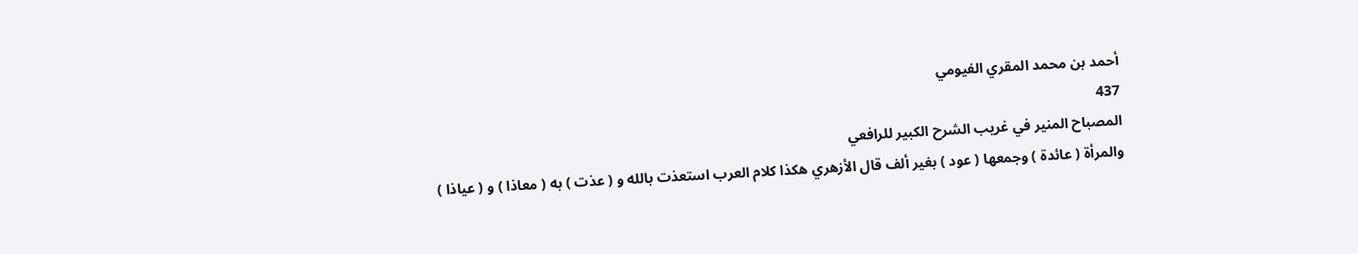أحمد بن محمد المقري الفيومي
437
المصباح المنير في غريب الشرح الكبير للرافعي
والمرأة ( عائدة ) وجمعها ( عود ) بغير ألف قال الأزهري هكذا كلام العرب استعذت بالله و ( عذت ) به ( معاذا ) و ( عياذا )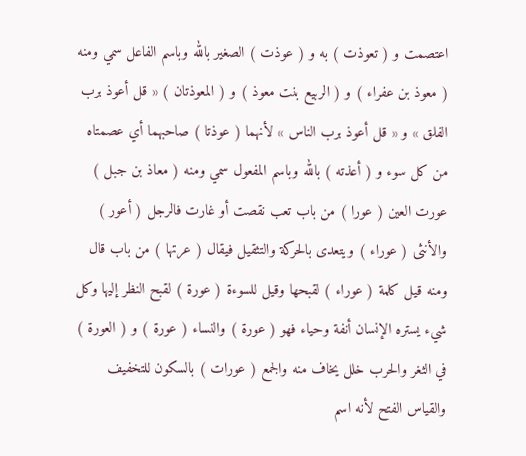اعتصمت و ( تعوذت ) به و ( عوذت ) الصغير بالله وباسم الفاعل سمي ومنه ( معوذ بن عفراء ) و ( الربيع بنت معوذ ) و ( المعوذتان ) « قل أعوذ برب الفلق » و « قل أعوذ برب الناس » لأنهما ( عوذتا ) صاحبهما أي عصمتاه من كل سوء و ( أعذته ) بالله وباسم المفعول سمي ومنه ( معاذ بن جبل ) عورت العين ( عورا ) من باب تعب نقصت أو غارت فالرجل ( أعور ) والأنثى ( عوراء ) ويتعدى بالحركة والتثقيل فيقال ( عرتها ) من باب قال ومنه قيل كلمة ( عوراء ) لقبحها وقيل للسوءة ( عورة ) لقبح النظر إليها وكل شيء يستره الإنسان أنفة وحياء فهو ( عورة ) والنساء ( عورة ) و ( العورة ) في الثغر والحرب خلل يخاف منه والجمع ( عورات ) بالسكون للتخفيف والقياس الفتح لأنه اسم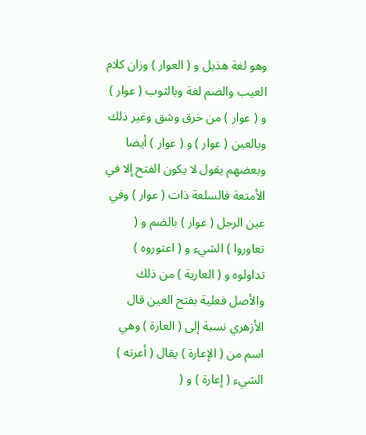وهو لغة هذيل و ( العوار ) وزان كلام العيب والضم لغة وبالثوب ( عوار ) و ( عوار ) من خرق وشق وغير ذلك وبالعين ( عوار ) و ( عوار ) أيضا وبعضهم يقول لا يكون الفتح إلا في الأمتعة فالسلعة ذات ( عوار ) وفي عين الرجل ( عوار ) بالضم و ( تعاوروا ) الشيء و ( اعتوروه ) تداولوه و ( العارية ) من ذلك والأصل فعلية بفتح العين قال الأزهري نسبة إلى ( العارة ) وهي اسم من ( الإعارة ) يقال ( أعرته ) الشيء ( إعارة ) و (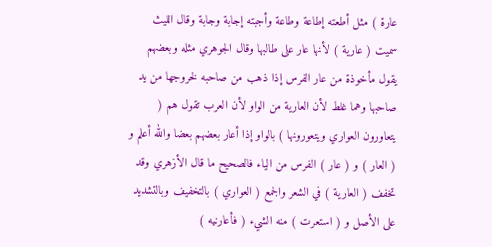عارة ) مثل أطعته إطاعة وطاعة وأجبته إجابة وجابة وقال الليث سميت ( عارية ) لأنها عار على طالبها وقال الجوهري مثله وبعضهم يقول مأخوذة من عار الفرس إذا ذهب من صاحبه لخروجها من يد صاحبها وهما غلط لأن العارية من الواو لأن العرب تقول هم ( يتعاورون العواري ويتعورونها ) بالواو إذا أعار بعضهم بعضا والله أعلم و ( العار ) و ( عار ) الفرس من الياء فالصحيح ما قال الأزهري وقد تخفف ( العارية ) في الشعر والجمع ( العواري ) بالتخفيف وبالتشديد على الأصل و ( استعرت ) منه الشيء ( فأعارنيه )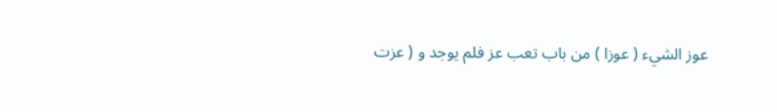عوز الشيء ( عوزا ) من باب تعب عز فلم يوجد و ( عزت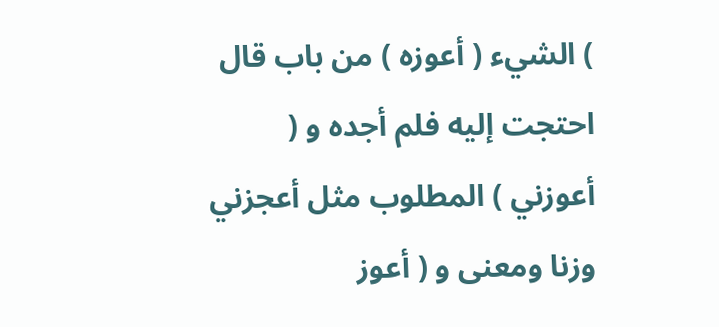) الشيء ( أعوزه ) من باب قال احتجت إليه فلم أجده و ( أعوزني ) المطلوب مثل أعجزني وزنا ومعنى و ( أعوز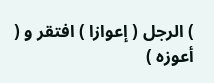) الرجل ( إعوازا ) افتقر و ( أعوزه )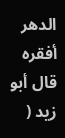الدهر أفقره قال أبو زيد (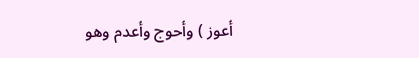أعوز ) وأحوج وأعدم وهو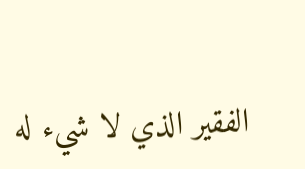الفقير الذي لا شيء له